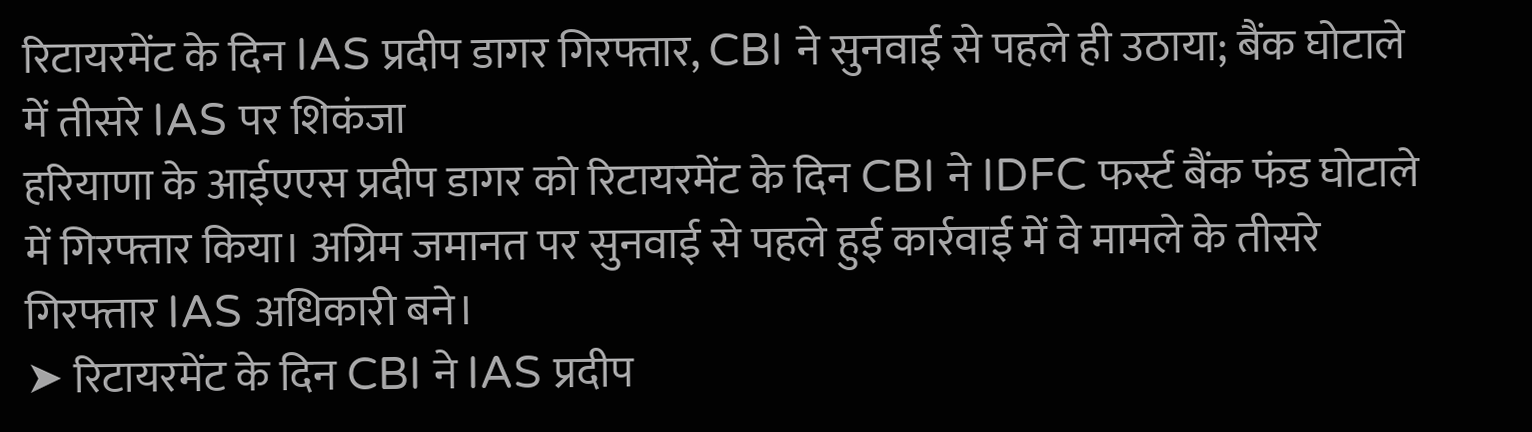रिटायरमेंट के दिन IAS प्रदीप डागर गिरफ्तार, CBI ने सुनवाई से पहले ही उठाया; बैंक घोटाले में तीसरे IAS पर शिकंजा
हरियाणा के आईएएस प्रदीप डागर को रिटायरमेंट के दिन CBI ने IDFC फर्स्ट बैंक फंड घोटाले में गिरफ्तार किया। अग्रिम जमानत पर सुनवाई से पहले हुई कार्रवाई में वे मामले के तीसरे गिरफ्तार IAS अधिकारी बने।
➤ रिटायरमेंट के दिन CBI ने IAS प्रदीप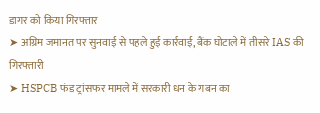डागर को किया गिरफ्तार
➤ अग्रिम जमानत पर सुनवाई से पहले हुई कार्रवाई, बैंक घोटाले में तीसरे IAS की गिरफ्तारी
➤ HSPCB फंड ट्रांसफर मामले में सरकारी धन के गबन का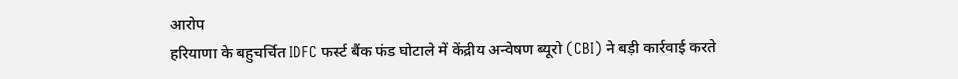आरोप
हरियाणा के बहुचर्चित IDFC फर्स्ट बैंक फंड घोटाले में केंद्रीय अन्वेषण ब्यूरो (CBI) ने बड़ी कार्रवाई करते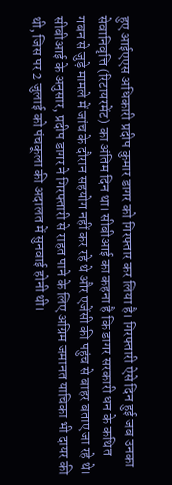हुए आईएएस अधिकारी प्रदीप कुमार डागर को गिरफ्तार कर लिया है। गिरफ्तारी ऐसे दिन हुई जब उनका सेवानिवृत्ति (रिटायरमेंट) का अंतिम दिन था। सीबीआई का कहना है कि डागर सरकारी धन के कथित गबन से जुड़े मामले में जांच के दौरान सहयोग नहीं कर रहे थे और एजेंसी की पहुंच से बाहर बताए जा रहे थे।
सीबीआई के अनुसार, प्रदीप डागर ने गिरफ्तारी से राहत पाने के लिए अग्रिम जमानत याचिका भी दायर की थी, जिस पर 2 जुलाई को पंचकूला की अदालत में सुनवाई होनी थी।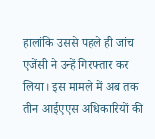हालांकि उससे पहले ही जांच एजेंसी ने उन्हें गिरफ्तार कर लिया। इस मामले में अब तक तीन आईएएस अधिकारियों की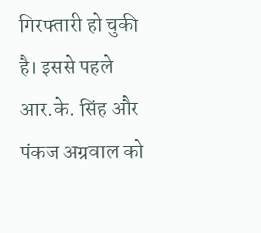गिरफ्तारी हो चुकी है। इससे पहले आर.के. सिंह और पंकज अग्रवाल को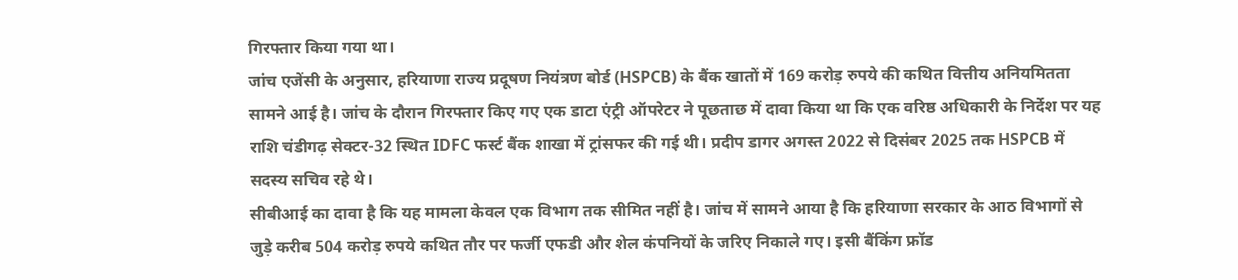गिरफ्तार किया गया था।
जांच एजेंसी के अनुसार, हरियाणा राज्य प्रदूषण नियंत्रण बोर्ड (HSPCB) के बैंक खातों में 169 करोड़ रुपये की कथित वित्तीय अनियमितता सामने आई है। जांच के दौरान गिरफ्तार किए गए एक डाटा एंट्री ऑपरेटर ने पूछताछ में दावा किया था कि एक वरिष्ठ अधिकारी के निर्देश पर यह राशि चंडीगढ़ सेक्टर-32 स्थित IDFC फर्स्ट बैंक शाखा में ट्रांसफर की गई थी। प्रदीप डागर अगस्त 2022 से दिसंबर 2025 तक HSPCB में सदस्य सचिव रहे थे।
सीबीआई का दावा है कि यह मामला केवल एक विभाग तक सीमित नहीं है। जांच में सामने आया है कि हरियाणा सरकार के आठ विभागों से जुड़े करीब 504 करोड़ रुपये कथित तौर पर फर्जी एफडी और शेल कंपनियों के जरिए निकाले गए। इसी बैंकिंग फ्रॉड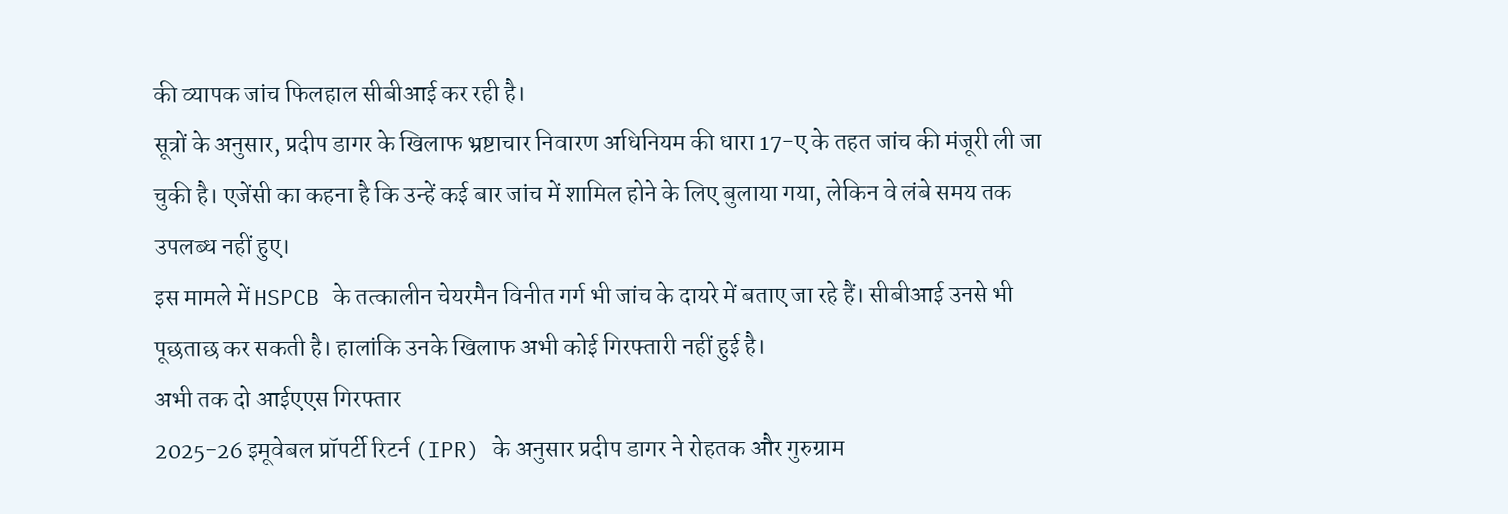की व्यापक जांच फिलहाल सीबीआई कर रही है।
सूत्रों के अनुसार, प्रदीप डागर के खिलाफ भ्रष्टाचार निवारण अधिनियम की धारा 17-ए के तहत जांच की मंजूरी ली जा चुकी है। एजेंसी का कहना है कि उन्हें कई बार जांच में शामिल होने के लिए बुलाया गया, लेकिन वे लंबे समय तक उपलब्ध नहीं हुए।
इस मामले में HSPCB के तत्कालीन चेयरमैन विनीत गर्ग भी जांच के दायरे में बताए जा रहे हैं। सीबीआई उनसे भी पूछताछ कर सकती है। हालांकि उनके खिलाफ अभी कोई गिरफ्तारी नहीं हुई है।
अभी तक दो आईएएस गिरफ्तार
2025-26 इमूवेबल प्रॉपर्टी रिटर्न (IPR) के अनुसार प्रदीप डागर ने रोहतक और गुरुग्राम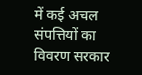में कई अचल संपत्तियों का विवरण सरकार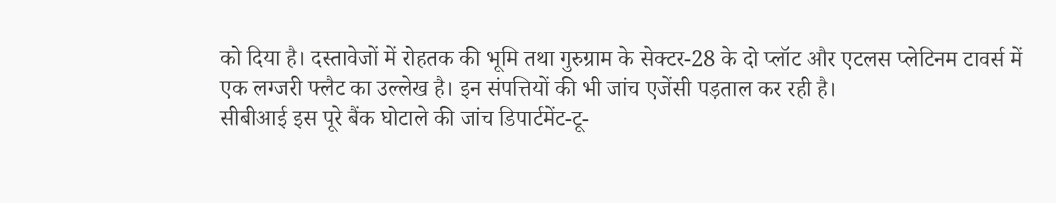को दिया है। दस्तावेजों में रोहतक की भूमि तथा गुरुग्राम के सेक्टर-28 के दो प्लॉट और एटलस प्लेटिनम टावर्स में एक लग्जरी फ्लैट का उल्लेख है। इन संपत्तियों की भी जांच एजेंसी पड़ताल कर रही है।
सीबीआई इस पूरे बैंक घोटाले की जांच डिपार्टमेंट-टू-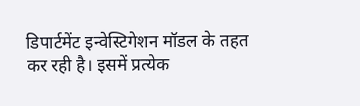डिपार्टमेंट इन्वेस्टिगेशन मॉडल के तहत कर रही है। इसमें प्रत्येक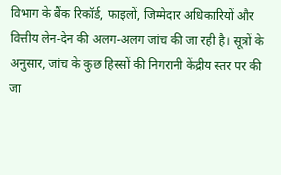विभाग के बैंक रिकॉर्ड, फाइलों, जिम्मेदार अधिकारियों और वित्तीय लेन-देन की अलग-अलग जांच की जा रही है। सूत्रों के अनुसार, जांच के कुछ हिस्सों की निगरानी केंद्रीय स्तर पर की जा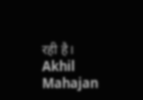रही है।
Akhil Mahajan